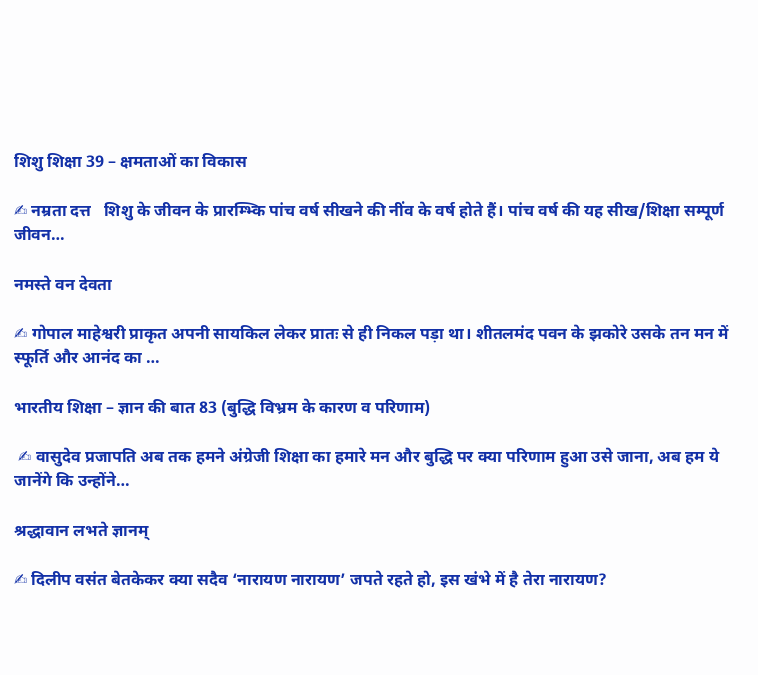शिशु शिक्षा 39 – क्षमताओं का विकास

✍ नम्रता दत्त   शिशु के जीवन के प्रारम्भ्कि पांच वर्ष सीखने की नींव के वर्ष होते हैं। पांच वर्ष की यह सीख/शिक्षा सम्पूर्ण जीवन…

नमस्ते वन देवता

✍ गोपाल माहेश्वरी प्राकृत अपनी सायकिल लेकर प्रातः से ही निकल पड़ा था। शीतलमंद पवन के झकोरे उसके तन मन में स्फूर्ति और आनंद का …

भारतीय शिक्षा – ज्ञान की बात 83 (बुद्धि विभ्रम के कारण व परिणाम)

 ✍ वासुदेव प्रजापति अब तक हमने अंग्रेजी शिक्षा का हमारे मन और बुद्धि पर क्या परिणाम हुआ उसे जाना, अब हम ये जानेंगे कि उन्होंने…

श्रद्धावान लभते ज्ञानम्

✍ दिलीप वसंत बेतकेकर क्या सदैव ‘नारायण नारायण’ जपते रहते हो, इस खंभे में है तेरा नारायण?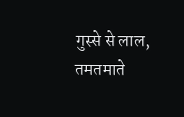गुस्से से लाल, तमतमाते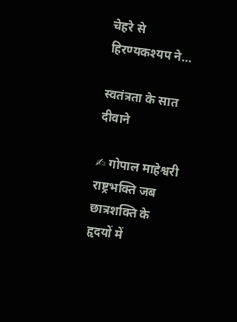चेहरे से हिरण्यकश्यप ने…

स्वतंत्रता के सात दीवाने

✍ गोपाल माहेश्वरी राष्ट्रभक्ति जब छात्रशक्ति के हृदयों में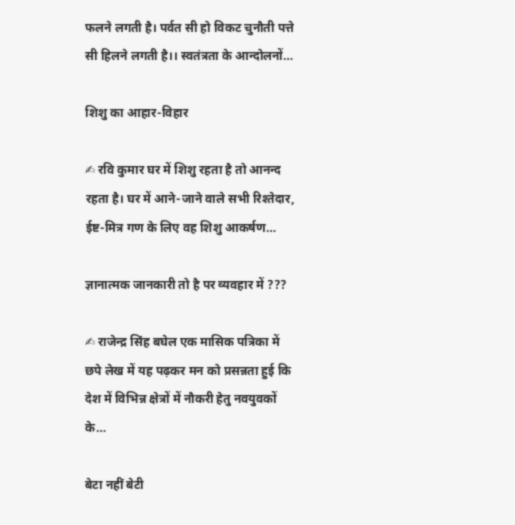फलने लगती है। पर्वत सी हो विकट चुनौती पत्ते सी हिलने लगती है।। स्वतंत्रता के आन्दोलनों…

शिशु का आहार-विहार

✍ रवि कुमार घर में शिशु रहता है तो आनन्द रहता है। घर में आने-जाने वाले सभी रिश्तेदार, ईष्ट-मित्र गण के लिए वह शिशु आकर्षण…

ज्ञानात्मक जानकारी तो है पर व्यवहार में ???

✍ राजेन्द्र सिंह बघेल एक मासिक पत्रिका में छपे लेख में यह पढ़कर मन को प्रसन्नता हुई कि देश में विभिन्न क्षेत्रों में नौकरी हेतु नवयुवकों के…

बेटा नहीं बेटी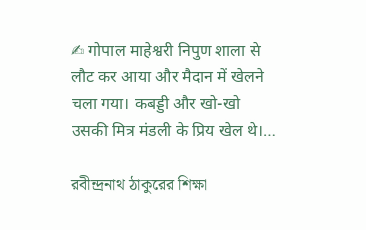✍ गोपाल माहेश्वरी निपुण शाला से लौट कर आया और मैदान में खेलने चला गया। कबड्डी और खो-खो उसकी मित्र मंडली के प्रिय खेल थे।…

রবীন্দ্রনাথ ঠাকুরের শিক্ষা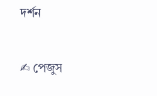দর্শন

✍ পেজুস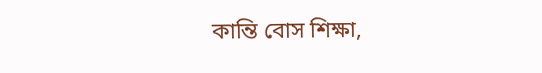কান্তি বোস শিক্ষা,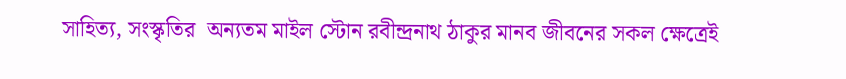সাহিত্য, সংস্কৃতির  অন্যতম মাইল স্টোন রবীন্দ্রনাথ ঠাকুর মানব জীবনের সকল ক্ষেত্রেই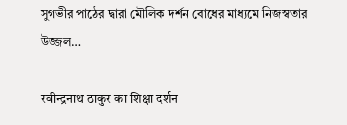সুগভীর পাঠের দ্বারা মৌলিক দর্শন বোধের মাধ্যমে নিজস্বতার উজ্জল…

रवीन्द्रनाथ ठाकुर का शिक्षा दर्शन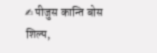✍ पीजुस कान्ति बोस शिल्प,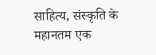साहित्य, संस्कृति के महानतम एक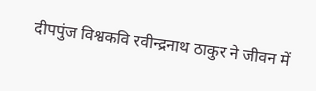दीपपुंज विश्वकवि रवीन्द्रनाथ ठाकुर ने जीवन में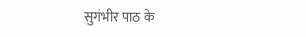सुगंभीर पाठ के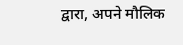द्वारा, अपने मौलिक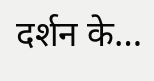दर्शन के…